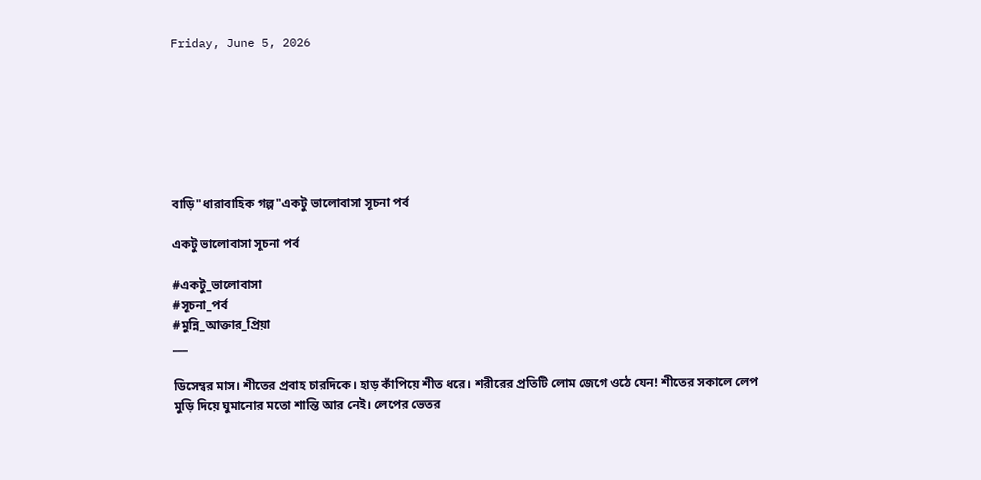Friday, June 5, 2026







বাড়ি"ধারাবাহিক গল্প"একটু ভালোবাসা সূচনা পর্ব

একটু ভালোবাসা সূচনা পর্ব

#একটু_ভালোবাসা
#সূচনা_পর্ব
#মুন্নি_আক্তার_প্রিয়া
___

ডিসেম্বর মাস। শীতের প্রবাহ চারদিকে। হাড় কাঁপিয়ে শীত ধরে। শরীরের প্রতিটি লোম জেগে ওঠে যেন! শীতের সকালে লেপ মুড়ি দিয়ে ঘুমানোর মতো শান্তি আর নেই। লেপের ভেতর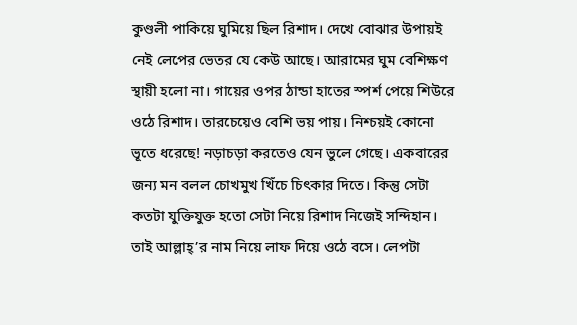কুণ্ডলী পাকিয়ে ঘুমিয়ে ছিল রিশাদ। দেখে বোঝার উপায়ই নেই লেপের ভেতর যে কেউ আছে। আরামের ঘুম বেশিক্ষণ স্থায়ী হলো না। গায়ের ওপর ঠান্ডা হাতের স্পর্শ পেয়ে শিউরে ওঠে রিশাদ। তারচেয়েও বেশি ভয় পায়। নিশ্চয়ই কোনো ভূতে ধরেছে! নড়াচড়া করতেও যেন ভুলে গেছে। একবারের জন্য মন বলল চোখমুখ খিঁচে চিৎকার দিতে। কিন্তু সেটা কতটা যুক্তিযুক্ত হতো সেটা নিয়ে রিশাদ নিজেই সন্দিহান। তাই আল্লাহ্’র নাম নিয়ে লাফ দিয়ে ওঠে বসে। লেপটা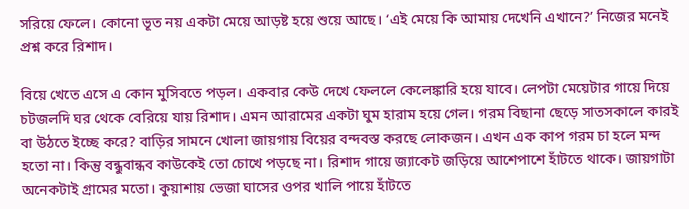সরিয়ে ফেলে। কোনো ভূত নয় একটা মেয়ে আড়ষ্ট হয়ে শুয়ে আছে। ‘এই মেয়ে কি আমায় দেখেনি এখানে?’ নিজের মনেই প্রশ্ন করে রিশাদ।

বিয়ে খেতে এসে এ কোন মুসিবতে পড়ল। একবার কেউ দেখে ফেললে কেলেঙ্কারি হয়ে যাবে। লেপটা মেয়েটার গায়ে দিয়ে চটজলদি ঘর থেকে বেরিয়ে যায় রিশাদ। এমন আরামের একটা ঘুম হারাম হয়ে গেল। গরম বিছানা ছেড়ে সাতসকালে কারই বা উঠতে ইচ্ছে করে? বাড়ির সামনে খোলা জায়গায় বিয়ের বন্দবস্ত করছে লোকজন। এখন এক কাপ গরম চা হলে মন্দ হতো না। কিন্তু বন্ধুবান্ধব কাউকেই তো চোখে পড়ছে না। রিশাদ গায়ে জ্যাকেট জড়িয়ে আশেপাশে হাঁটতে থাকে। জায়গাটা অনেকটাই গ্রামের মতো। কুয়াশায় ভেজা ঘাসের ওপর খালি পায়ে হাঁটতে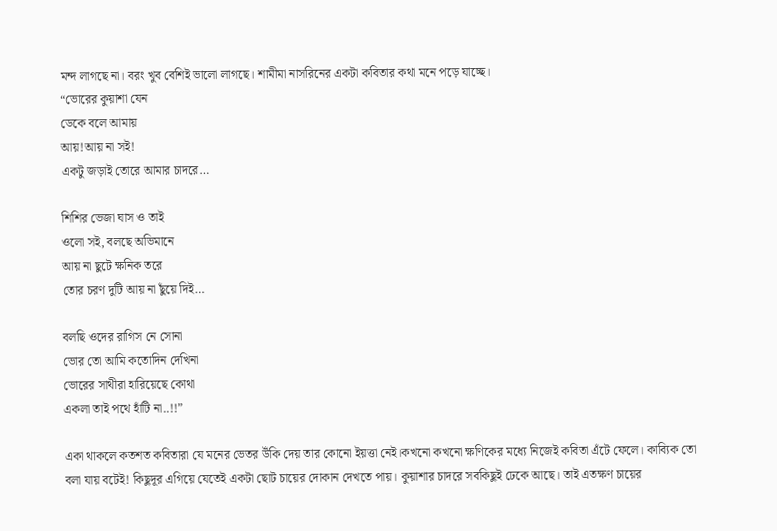মন্দ লাগছে না। বরং খুব বেশিই ভালো লাগছে। শামীমা নাসরিনের একটা কবিতার কথা মনে পড়ে যাচ্ছে।
“ভোরের কুয়াশা যেন
ডেকে বলে আমায়
আয়!আয় না সই!
একটু জড়াই তোরে আমার চাদরে…

শিশির ভেজা ঘাস ও তাই
ওলো সই, বলছে অভিমানে
আয় না ছুটে ক্ষনিক তরে
তোর চরণ দুটি আয় না ছুঁয়ে দিই…

বলছি ওদের রাগিস নে সোনা
ভোর তো আমি কতোদিন দেখিনা
ভোরের সাথীরা হারিয়েছে কোথা
একলা তাই পথে হাঁটি না..!!”

একা থাকলে কতশত কবিতারা যে মনের ভেতর উঁকি দেয় তার কোনো ইয়ত্তা নেই।কখনো কখনো ক্ষণিকের মধ্যে নিজেই কবিতা এঁটে ফেলে। কাব্যিক তো বলা যায় বটেই! কিছুদূর এগিয়ে যেতেই একটা ছোট চায়ের দোকান দেখতে পায়। কুয়াশার চাদরে সবকিছুই ঢেকে আছে। তাই এতক্ষণ চায়ের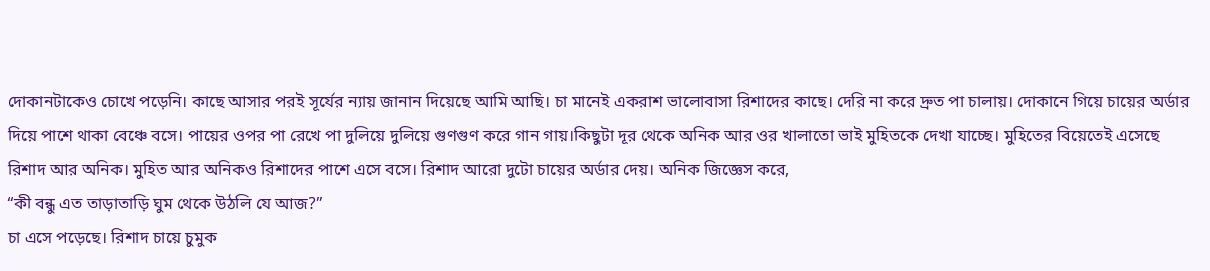দোকানটাকেও চোখে পড়েনি। কাছে আসার পরই সূর্যের ন্যায় জানান দিয়েছে আমি আছি। চা মানেই একরাশ ভালোবাসা রিশাদের কাছে। দেরি না করে দ্রুত পা চালায়। দোকানে গিয়ে চায়ের অর্ডার দিয়ে পাশে থাকা বেঞ্চে বসে। পায়ের ওপর পা রেখে পা দুলিয়ে দুলিয়ে গুণগুণ করে গান গায়।কিছুটা দূর থেকে অনিক আর ওর খালাতো ভাই মুহিতকে দেখা যাচ্ছে। মুহিতের বিয়েতেই এসেছে রিশাদ আর অনিক। মুহিত আর অনিকও রিশাদের পাশে এসে বসে। রিশাদ আরো দুটো চায়ের অর্ডার দেয়। অনিক জিজ্ঞেস করে,
“কী বন্ধু এত তাড়াতাড়ি ঘুম থেকে উঠলি যে আজ?”
চা এসে পড়েছে। রিশাদ চায়ে চুমুক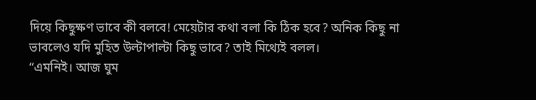দিয়ে কিছুক্ষণ ভাবে কী বলবে! মেয়েটার কথা বলা কি ঠিক হবে? অনিক কিছু না ভাবলেও যদি মুহিত উল্টাপাল্টা কিছু ভাবে? তাই মিথ্যেই বলল।
“এমনিই। আজ ঘুম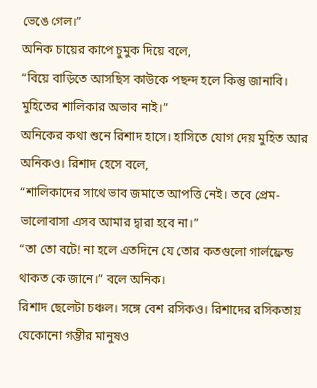ভেঙে গেল।”
অনিক চায়ের কাপে চুমুক দিয়ে বলে,
“বিয়ে বাড়িতে আসছিস কাউকে পছন্দ হলে কিন্তু জানাবি। মুহিতের শালিকার অভাব নাই।”
অনিকের কথা শুনে রিশাদ হাসে। হাসিতে যোগ দেয় মুহিত আর অনিকও। রিশাদ হেসে বলে,
“শালিকাদের সাথে ভাব জমাতে আপত্তি নেই। তবে প্রেম-ভালোবাসা এসব আমার দ্বারা হবে না।”
“তা তো বটে! না হলে এতদিনে যে তোর কতগুলো গার্লফ্রেন্ড থাকত কে জানে।” বলে অনিক।
রিশাদ ছেলেটা চঞ্চল। সঙ্গে বেশ রসিকও। রিশাদের রসিকতায় যেকোনো গম্ভীর মানুষও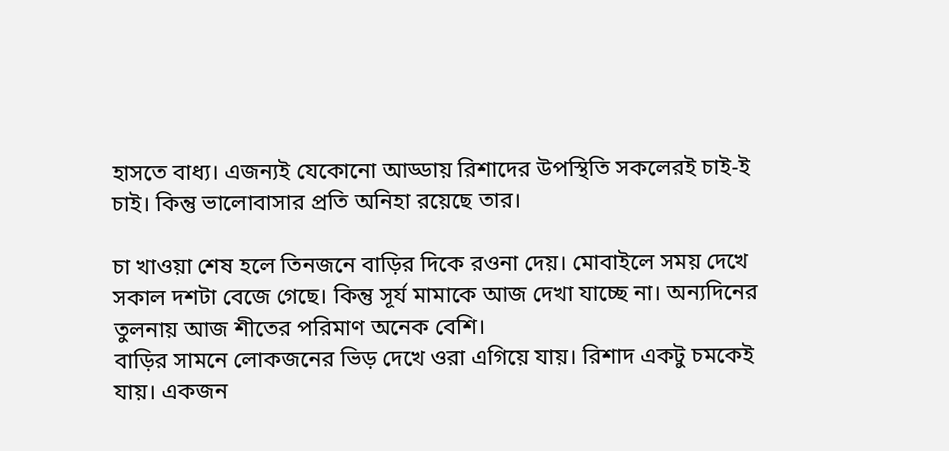হাসতে বাধ্য। এজন্যই যেকোনো আড্ডায় রিশাদের উপস্থিতি সকলেরই চাই-ই চাই। কিন্তু ভালোবাসার প্রতি অনিহা রয়েছে তার।

চা খাওয়া শেষ হলে তিনজনে বাড়ির দিকে রওনা দেয়। মোবাইলে সময় দেখে সকাল দশটা বেজে গেছে। কিন্তু সূর্য মামাকে আজ দেখা যাচ্ছে না। অন্যদিনের তুলনায় আজ শীতের পরিমাণ অনেক বেশি।
বাড়ির সামনে লোকজনের ভিড় দেখে ওরা এগিয়ে যায়। রিশাদ একটু চমকেই যায়। একজন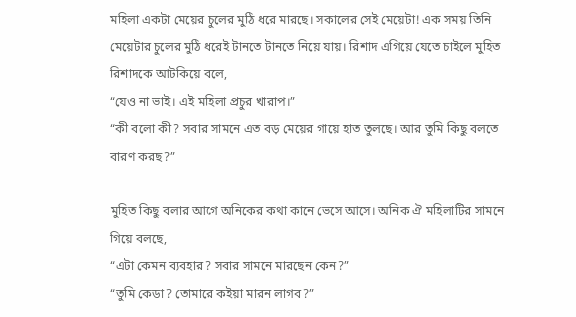মহিলা একটা মেয়ের চুলের মুঠি ধরে মারছে। সকালের সেই মেয়েটা! এক সময় তিনি মেয়েটার চুলের মুঠি ধরেই টানতে টানতে নিয়ে যায়। রিশাদ এগিয়ে যেতে চাইলে মুহিত রিশাদকে আটকিয়ে বলে,
“যেও না ভাই। এই মহিলা প্রচুর খারাপ।”
“কী বলো কী? সবার সামনে এত বড় মেয়ের গায়ে হাত তুলছে। আর তুমি কিছু বলতে বারণ করছ?”

মুহিত কিছু বলার আগে অনিকের কথা কানে ভেসে আসে। অনিক ঐ মহিলাটির সামনে গিয়ে বলছে,
“এটা কেমন ব্যবহার? সবার সামনে মারছেন কেন?”
“তুমি কেডা? তোমারে কইয়া মারন লাগব?”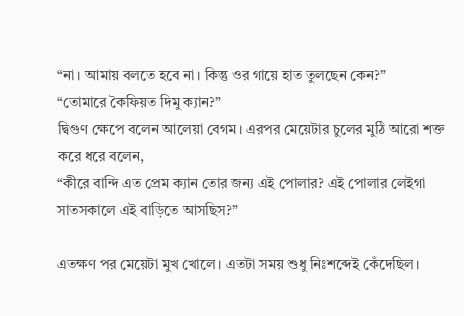“না। আমায় বলতে হবে না। কিন্তু ওর গায়ে হাত তুলছেন কেন?”
“তোমারে কৈফিয়ত দিমু ক্যান?”
দ্বিগুণ ক্ষেপে বলেন আলেয়া বেগম। এরপর মেয়েটার চুলের মুঠি আরো শক্ত করে ধরে বলেন,
“কীরে বান্দি এত প্রেম ক্যান তোর জন্য এই পোলার? এই পোলার লেইগা সাতসকালে এই বাড়িতে আসছিস?”

এতক্ষণ পর মেয়েটা মুখ খোলে। এতটা সময় শুধু নিঃশব্দেই কেঁদেছিল।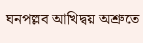ঘনপল্লব আখিদ্বয় অশ্রুতে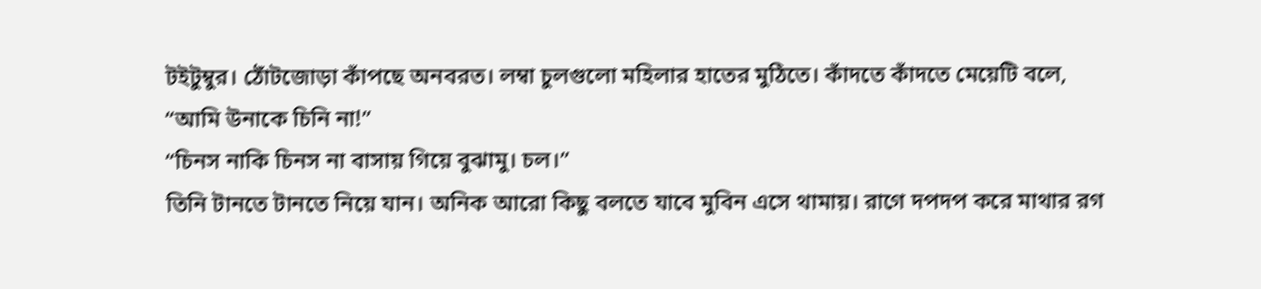টইটুম্বুর। ঠোঁটজোড়া কাঁপছে অনবরত। লম্বা চুলগুলো মহিলার হাতের মুঠিতে। কাঁদতে কাঁদতে মেয়েটি বলে,
“আমি উনাকে চিনি না!”
“চিনস নাকি চিনস না বাসায় গিয়ে বুঝামু। চল।”
তিনি টানতে টানতে নিয়ে যান। অনিক আরো কিছু বলতে যাবে মুবিন এসে থামায়। রাগে দপদপ করে মাথার রগ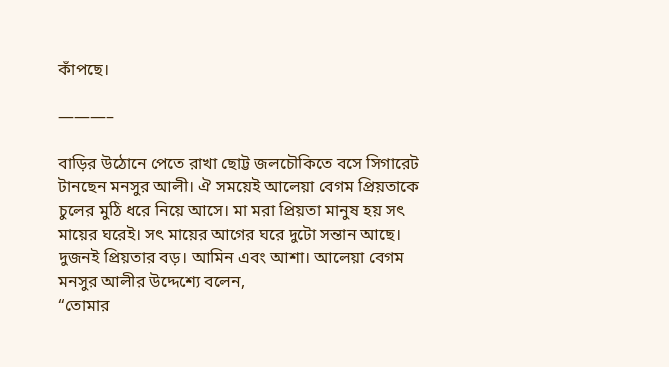কাঁপছে।

———–

বাড়ির উঠোনে পেতে রাখা ছোট্ট জলচৌকিতে বসে সিগারেট টানছেন মনসুর আলী। ঐ সময়েই আলেয়া বেগম প্রিয়তাকে চুলের মুঠি ধরে নিয়ে আসে। মা মরা প্রিয়তা মানুষ হয় সৎ মায়ের ঘরেই। সৎ মায়ের আগের ঘরে দুটো সন্তান আছে। দুজনই প্রিয়তার বড়। আমিন এবং আশা। আলেয়া বেগম মনসুর আলীর উদ্দেশ্যে বলেন,
“তোমার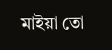মাইয়া তো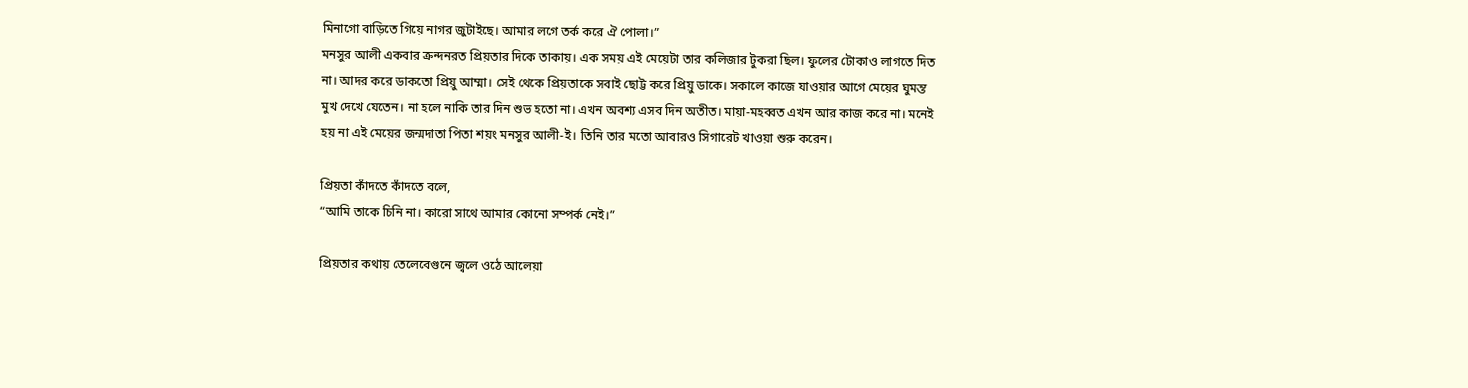মিনাগো বাড়িতে গিয়ে নাগর জুটাইছে। আমার লগে তর্ক করে ঐ পোলা।”
মনসুর আলী একবার ক্রন্দনরত প্রিয়তার দিকে তাকায়। এক সময় এই মেয়েটা তার কলিজার টুকরা ছিল। ফুলের টোকাও লাগতে দিত না। আদর করে ডাকতো প্রিয়ু আম্মা। সেই থেকে প্রিয়তাকে সবাই ছোট্ট করে প্রিয়ু ডাকে। সকালে কাজে যাওয়ার আগে মেয়ের ঘুমন্ত মুখ দেখে যেতেন। না হলে নাকি তার দিন শুভ হতো না। এখন অবশ্য এসব দিন অতীত। মায়া-মহব্বত এখন আর কাজ করে না। মনেই হয় না এই মেয়ের জন্মদাতা পিতা শয়ং মনসুর আলী-ই। তিনি তার মতো আবারও সিগারেট খাওয়া শুরু করেন।

প্রিয়তা কাঁদতে কাঁদতে বলে,
“আমি তাকে চিনি না। কারো সাথে আমার কোনো সম্পর্ক নেই।”

প্রিয়তার কথায় তেলেবেগুনে জ্বলে ওঠে আলেয়া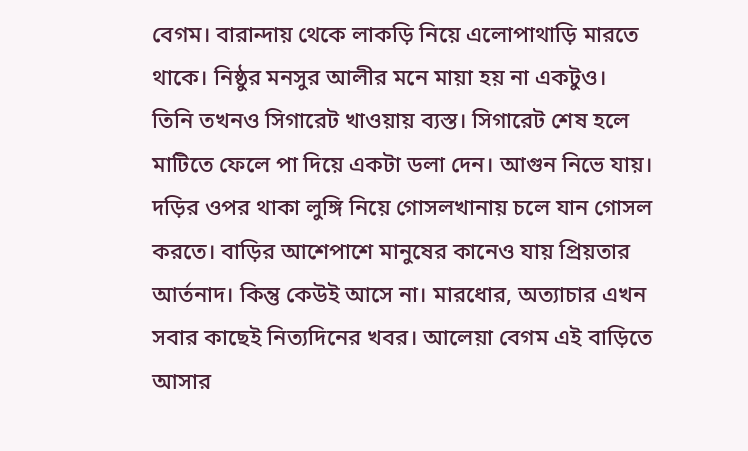বেগম। বারান্দায় থেকে লাকড়ি নিয়ে এলোপাথাড়ি মারতে থাকে। নিষ্ঠুর মনসুর আলীর মনে মায়া হয় না একটুও। তিনি তখনও সিগারেট খাওয়ায় ব্যস্ত। সিগারেট শেষ হলে মাটিতে ফেলে পা দিয়ে একটা ডলা দেন। আগুন নিভে যায়। দড়ির ওপর থাকা লুঙ্গি নিয়ে গোসলখানায় চলে যান গোসল করতে। বাড়ির আশেপাশে মানুষের কানেও যায় প্রিয়তার আর্তনাদ। কিন্তু কেউই আসে না। মারধোর, অত্যাচার এখন সবার কাছেই নিত্যদিনের খবর। আলেয়া বেগম এই বাড়িতে আসার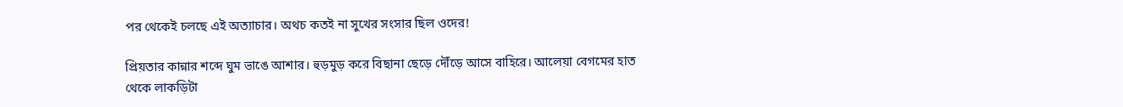পর থেকেই চলছে এই অত্যাচার। অথচ কতই না সুখের সংসার ছিল ওদের!

প্রিয়তার কান্নার শব্দে ঘুম ভাঙে আশার। হুড়মুড় করে বিছানা ছেড়ে দৌঁড়ে আসে বাহিরে। আলেয়া বেগমের হাত থেকে লাকড়িটা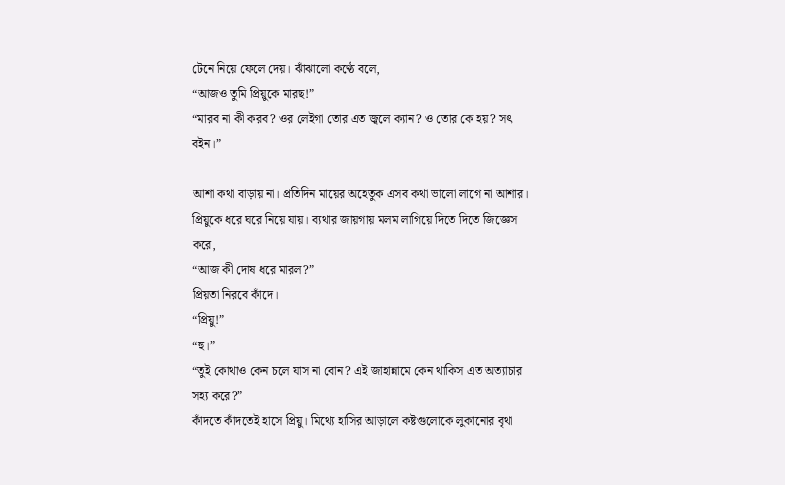টেনে নিয়ে ফেলে দেয়। ঝাঁঝালো কণ্ঠে বলে,
“আজও তুমি প্রিয়ুকে মারছ!”
“মারব না কী করব? ওর লেইগা তোর এত জ্বলে ক্যান? ও তোর কে হয়? সৎ বইন।”

আশা কথা বাড়ায় না। প্রতিদিন মায়ের অহেতুক এসব কথা ভালো লাগে না আশার। প্রিয়ুকে ধরে ঘরে নিয়ে যায়। ব্যথার জায়গায় মলম লাগিয়ে দিতে দিতে জিজ্ঞেস করে,
“আজ কী দোষ ধরে মারল?”
প্রিয়তা নিরবে কাঁদে।
“প্রিয়ু!”
“হু।”
“তুই কোথাও কেন চলে যাস না বোন? এই জাহান্নামে কেন থাকিস এত অত্যাচার সহ্য করে?”
কাঁদতে কাঁদতেই হাসে প্রিয়ু। মিথ্যে হাসির আড়ালে কষ্টগুলোকে লুকানোর বৃথা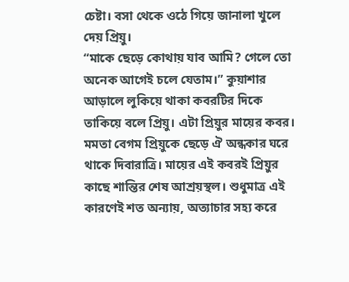চেষ্টা। বসা থেকে ওঠে গিয়ে জানালা খুলে দেয় প্রিয়ু।
“মাকে ছেড়ে কোথায় যাব আমি? গেলে তো অনেক আগেই চলে যেতাম।” কুয়াশার আড়ালে লুকিয়ে থাকা কবরটির দিকে তাকিয়ে বলে প্রিয়ু। এটা প্রিয়ুর মায়ের কবর। মমতা বেগম প্রিয়ুকে ছেড়ে ঐ অন্ধকার ঘরে থাকে দিবারাত্রি। মায়ের এই কবরই প্রিয়ুর কাছে শান্তির শেষ আশ্রয়স্থল। শুধুমাত্র এই কারণেই শত অন্যায়, অত্যাচার সহ্য করে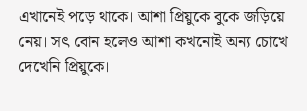এখানেই পড়ে থাকে। আশা প্রিয়ুকে বুকে জড়িয়ে নেয়। সৎ বোন হলেও আশা কখনোই অন্য চোখে দেখেনি প্রিয়ুকে।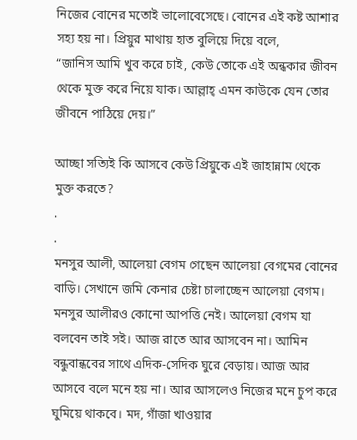নিজের বোনের মতোই ভালোবেসেছে। বোনের এই কষ্ট আশার সহ্য হয় না। প্রিয়ুর মাথায় হাত বুলিয়ে দিয়ে বলে,
“জানিস আমি খুব করে চাই, কেউ তোকে এই অন্ধকার জীবন থেকে মুক্ত করে নিয়ে যাক। আল্লাহ্ এমন কাউকে যেন তোর জীবনে পাঠিয়ে দেয়।”

আচ্ছা সত্যিই কি আসবে কেউ প্রিয়ুকে এই জাহান্নাম থেকে মুক্ত করতে?
.
.
মনসুর আলী, আলেয়া বেগম গেছেন আলেয়া বেগমের বোনের বাড়ি। সেখানে জমি কেনার চেষ্টা চালাচ্ছেন আলেয়া বেগম। মনসুর আলীরও কোনো আপত্তি নেই। আলেয়া বেগম যা বলবেন তাই সই। আজ রাতে আর আসবেন না। আমিন বন্ধুবান্ধবের সাথে এদিক-সেদিক ঘুরে বেড়ায়। আজ আর আসবে বলে মনে হয় না। আর আসলেও নিজের মনে চুপ করে ঘুমিয়ে থাকবে। মদ, গাঁজা খাওয়ার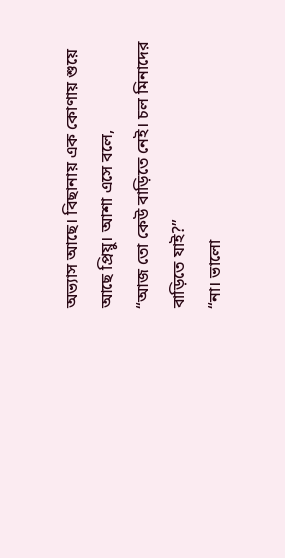অভ্যাস আছে। বিছানায় এক কোণায় শুয়ে আছে প্রিয়ু। আশা এসে বলে,
“আজ তো কেউ বাড়িতে নেই। চল মিনাদের বাড়িতে যাই?”
“না। ভালো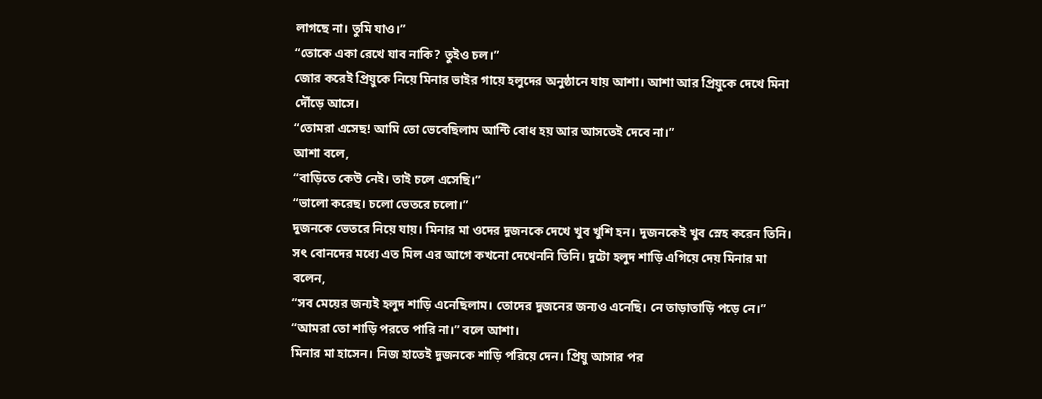লাগছে না। তুমি যাও।”
“তোকে একা রেখে যাব নাকি? তুইও চল।”
জোর করেই প্রিয়ুকে নিয়ে মিনার ভাইর গায়ে হলুদের অনুষ্ঠানে যায় আশা। আশা আর প্রিয়ুকে দেখে মিনা দৌঁড়ে আসে।
“তোমরা এসেছ! আমি তো ভেবেছিলাম আন্টি বোধ হয় আর আসতেই দেবে না।”
আশা বলে,
“বাড়িতে কেউ নেই। তাই চলে এসেছি।”
“ভালো করেছ। চলো ভেতরে চলো।”
দুজনকে ভেতরে নিয়ে যায়। মিনার মা ওদের দুজনকে দেখে খুব খুশি হন। দুজনকেই খুব স্নেহ করেন তিনি। সৎ বোনদের মধ্যে এত মিল এর আগে কখনো দেখেননি তিনি। দুটো হলুদ শাড়ি এগিয়ে দেয় মিনার মা বলেন,
“সব মেয়ের জন্যই হলুদ শাড়ি এনেছিলাম। তোদের দুজনের জন্যও এনেছি। নে তাড়াতাড়ি পড়ে নে।”
“আমরা তো শাড়ি পরতে পারি না।” বলে আশা।
মিনার মা হাসেন। নিজ হাতেই দুজনকে শাড়ি পরিয়ে দেন। প্রিয়ু আসার পর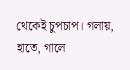থেকেই চুপচাপ। গলায়, হাতে, গালে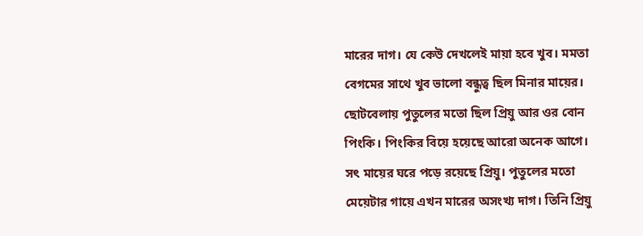মারের দাগ। যে কেউ দেখলেই মায়া হবে খুব। মমতা বেগমের সাথে খুব ভালো বন্ধুত্ব ছিল মিনার মায়ের। ছোটবেলায় পুতুলের মতো ছিল প্রিয়ু আর ওর বোন পিংকি। পিংকির বিয়ে হয়েছে আরো অনেক আগে। সৎ মায়ের ঘরে পড়ে রয়েছে প্রিয়ু। পুতুলের মতো মেয়েটার গায়ে এখন মারের অসংখ্য দাগ। তিনি প্রিয়ু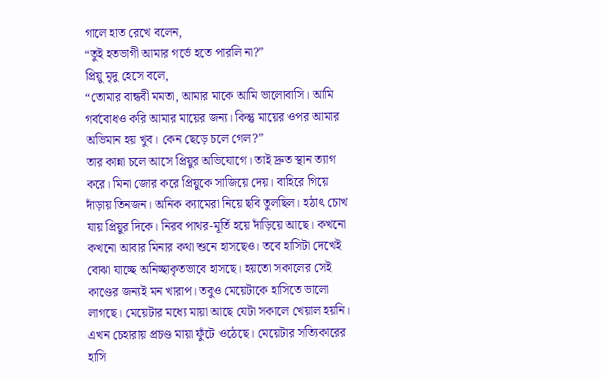গালে হাত রেখে বলেন,
“তুই হতভাগী আমার গর্ভে হতে পারলি না?”
প্রিয়ু মৃদু হেসে বলে,
“তোমার বান্ধবী মমতা, আমার মাকে আমি ভালোবাসি। আমি গর্ববোধও করি আমার মায়ের জন্য। কিন্তু মায়ের ওপর আমার অভিমান হয় খুব। কেন ছেড়ে চলে গেল?”
তার কান্না চলে আসে প্রিয়ুর অভিযোগে। তাই দ্রুত স্থান ত্যাগ করে। মিনা জোর করে প্রিয়ুকে সাজিয়ে দেয়। বাহিরে গিয়ে দাঁড়ায় তিনজন। অনিক ক্যামেরা নিয়ে ছবি তুলছিল। হঠাৎ চোখ যায় প্রিয়ুর দিকে। নিরব পাথর-মূর্তি হয়ে দাঁড়িয়ে আছে। কখনো কখনো আবার মিনার কথা শুনে হাসছেও। তবে হাসিটা দেখেই বোঝা যাচ্ছে অনিচ্ছাকৃতভাবে হাসছে। হয়তো সকালের সেই কাণ্ডের জন্যই মন খারাপ। তবুও মেয়েটাকে হাসিতে ভালো লাগছে। মেয়েটার মধ্যে মায়া আছে যেটা সকালে খেয়াল হয়নি। এখন চেহারায় প্রচণ্ড মায়া ফুঁটে ওঠেছে। মেয়েটার সত্যিকারের হাসি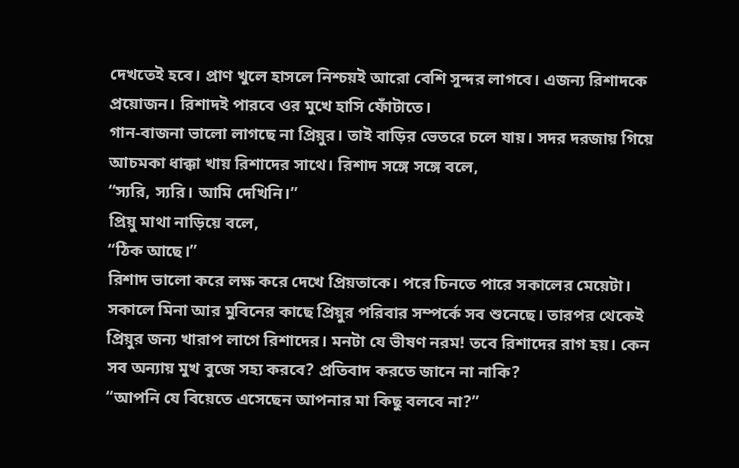দেখতেই হবে। প্রাণ খুলে হাসলে নিশ্চয়ই আরো বেশি সুন্দর লাগবে। এজন্য রিশাদকে প্রয়োজন। রিশাদই পারবে ওর মুখে হাসি ফোঁটাতে।
গান-বাজনা ভালো লাগছে না প্রিয়ুর। তাই বাড়ির ভেতরে চলে যায়। সদর দরজায় গিয়ে আচমকা ধাক্কা খায় রিশাদের সাথে। রিশাদ সঙ্গে সঙ্গে বলে,
“স্যরি, স্যরি। আমি দেখিনি।”
প্রিয়ু মাথা নাড়িয়ে বলে,
“ঠিক আছে।”
রিশাদ ভালো করে লক্ষ করে দেখে প্রিয়তাকে। পরে চিনতে পারে সকালের মেয়েটা। সকালে মিনা আর মুবিনের কাছে প্রিয়ুর পরিবার সম্পর্কে সব শুনেছে। তারপর থেকেই প্রিয়ুর জন্য খারাপ লাগে রিশাদের। মনটা যে ভীষণ নরম! তবে রিশাদের রাগ হয়। কেন সব অন্যায় মুখ বুজে সহ্য করবে? প্রতিবাদ করতে জানে না নাকি?
“আপনি যে বিয়েতে এসেছেন আপনার মা কিছু বলবে না?”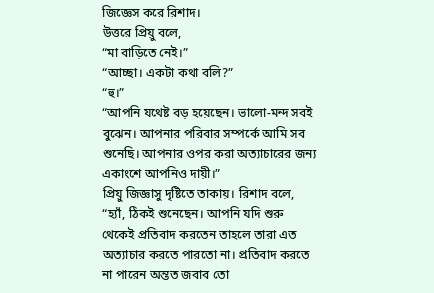জিজ্ঞেস করে রিশাদ।
উত্তরে প্রিয়ু বলে,
“মা বাড়িতে নেই।”
“আচ্ছা। একটা কথা বলি?”
“হু।”
“আপনি যথেষ্ট বড় হয়েছেন। ভালো-মন্দ সবই বুঝেন। আপনার পরিবার সম্পর্কে আমি সব শুনেছি। আপনার ওপর করা অত্যাচারের জন্য একাংশে আপনিও দায়ী।”
প্রিয়ু জিজ্ঞাসু দৃষ্টিতে তাকায়। রিশাদ বলে,
“হ্যাঁ, ঠিকই শুনেছেন। আপনি যদি শুরু থেকেই প্রতিবাদ করতেন তাহলে তারা এত অত্যাচার করতে পারতো না। প্রতিবাদ করতে না পারেন অন্তত জবাব তো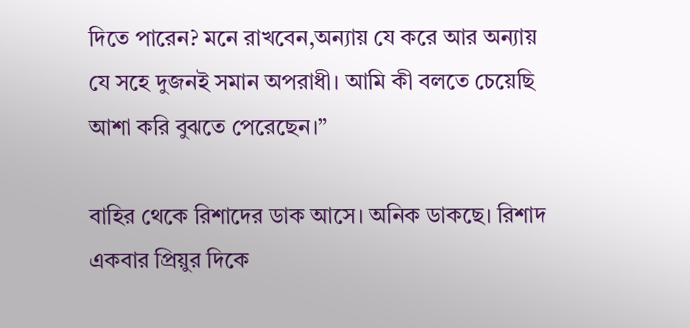দিতে পারেন? মনে রাখবেন,অন্যায় যে করে আর অন্যায় যে সহে দুজনই সমান অপরাধী। আমি কী বলতে চেয়েছি আশা করি বুঝতে পেরেছেন।”

বাহির থেকে রিশাদের ডাক আসে। অনিক ডাকছে। রিশাদ একবার প্রিয়ুর দিকে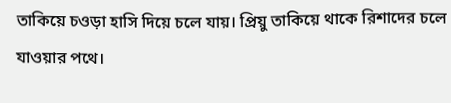তাকিয়ে চওড়া হাসি দিয়ে চলে যায়। প্রিয়ু তাকিয়ে থাকে রিশাদের চলে যাওয়ার পথে।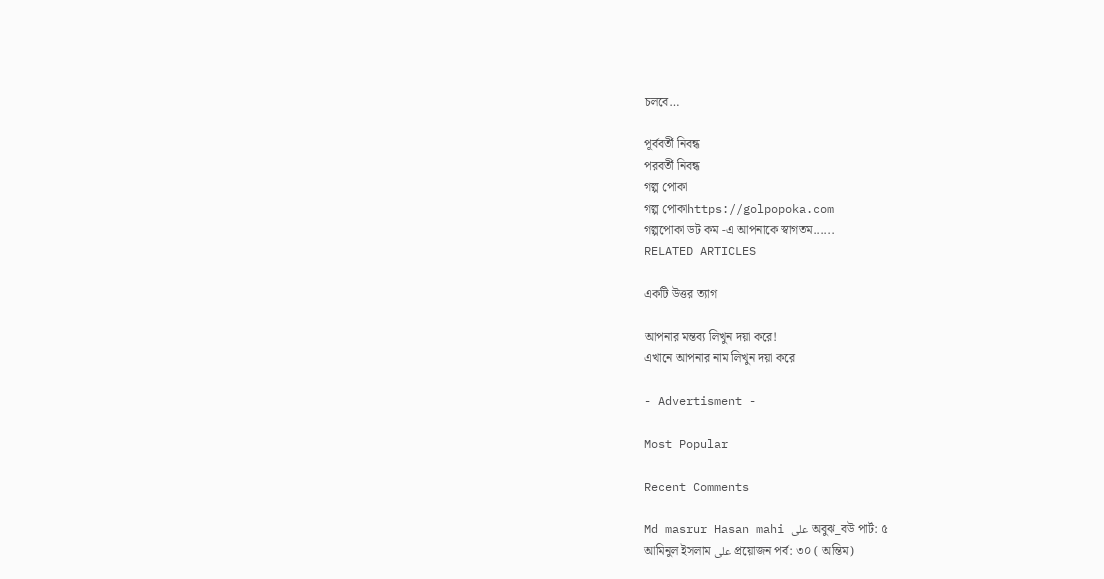চলবে…

পূর্ববর্তী নিবন্ধ
পরবর্তী নিবন্ধ
গল্প পোকা
গল্প পোকাhttps://golpopoka.com
গল্পপোকা ডট কম -এ আপনাকে স্বাগতম......
RELATED ARTICLES

একটি উত্তর ত্যাগ

আপনার মন্তব্য লিখুন দয়া করে!
এখানে আপনার নাম লিখুন দয়া করে

- Advertisment -

Most Popular

Recent Comments

Md masrur Hasan mahi على অবুঝ_বউ পার্ট: ৫
আমিনুল ইসলাম على প্রয়োজন পর্ব: ৩০ ( অন্তিম)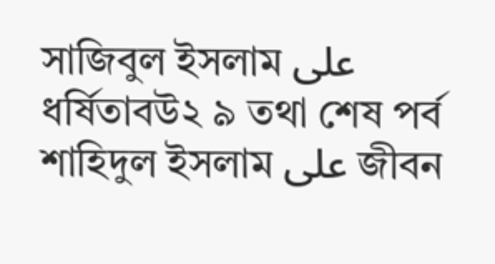সাজিবুল ইসলাম على ধর্ষিতাবউ২ ৯ তথা শেষ পর্ব
শাহিদুল ইসলাম على জীবন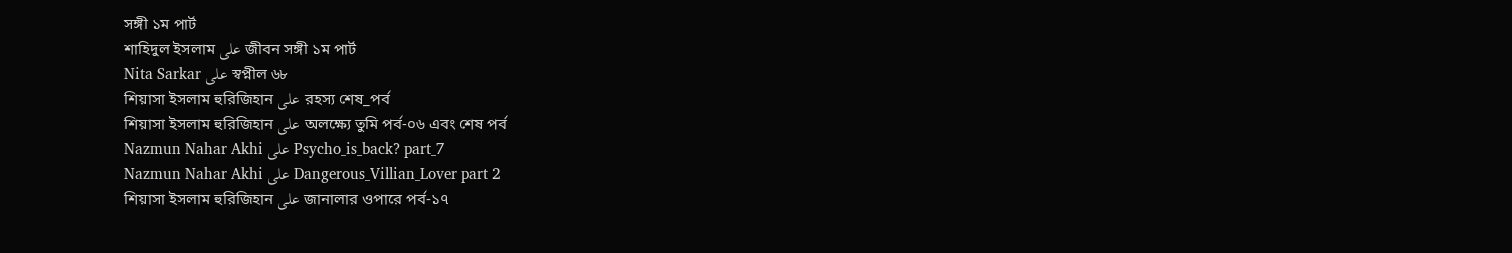সঙ্গী ১ম পার্ট
শাহিদুল ইসলাম على জীবন সঙ্গী ১ম পার্ট
Nita Sarkar على স্বপ্নীল ৬৮
শিয়াসা ইসলাম হুরিজিহান على রহস্য শেষ_পর্ব
শিয়াসা ইসলাম হুরিজিহান على অলক্ষ্যে তুমি পর্ব-০৬ এবং শেষ পর্ব
Nazmun Nahar Akhi على Psycho_is_back? part_7
Nazmun Nahar Akhi على Dangerous_Villian_Lover part 2
শিয়াসা ইসলাম হুরিজিহান على জানালার ওপারে পর্ব-১৭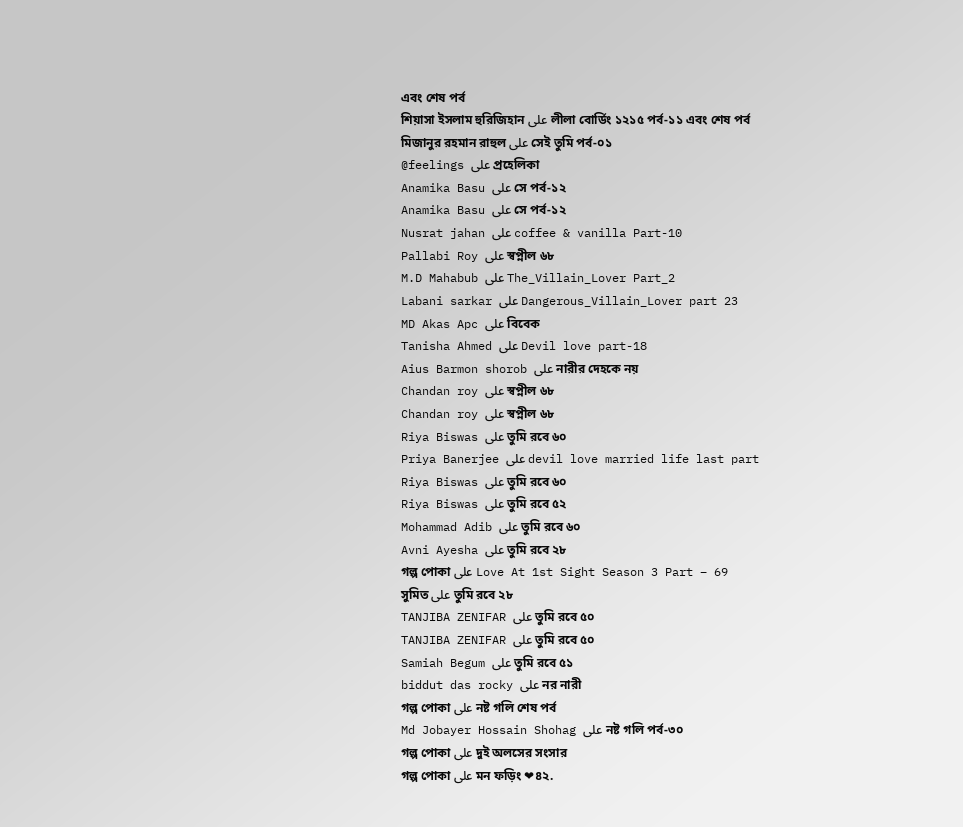এবং শেষ পর্ব
শিয়াসা ইসলাম হুরিজিহান على লীলা বোর্ডিং ১২১৫ পর্ব-১১ এবং শেষ পর্ব
মিজানুর রহমান রাহুল على সেই তুমি পর্ব-০১
@feelings على প্রহেলিকা
Anamika Basu على সে পর্ব-১২
Anamika Basu على সে পর্ব-১২
Nusrat jahan على coffee & vanilla Part-10
Pallabi Roy على স্বপ্নীল ৬৮
M.D Mahabub على The_Villain_Lover Part_2
Labani sarkar على Dangerous_Villain_Lover part 23
MD Akas Apc على বিবেক
Tanisha Ahmed على Devil love part-18
Aius Barmon shorob على নারীর দেহকে নয়
Chandan roy على স্বপ্নীল ৬৮
Chandan roy على স্বপ্নীল ৬৮
Riya Biswas على তুমি রবে ৬০
Priya Banerjee على devil love married life last part
Riya Biswas على তুমি রবে ৬০
Riya Biswas على তুমি রবে ৫২
Mohammad Adib على তুমি রবে ৬০
Avni Ayesha على তুমি রবে ২৮
গল্প পোকা على Love At 1st Sight Season 3 Part – 69
সুমিত على তুমি রবে ২৮
TANJIBA ZENIFAR على তুমি রবে ৫০
TANJIBA ZENIFAR على তুমি রবে ৫০
Samiah Begum على তুমি রবে ৫১
biddut das rocky على নর নারী
গল্প পোকা على নষ্ট গলি শেষ পর্ব
Md Jobayer Hossain Shohag على নষ্ট গলি পর্ব-৩০
গল্প পোকা على দুই অলসের সংসার
গল্প পোকা على মন ফড়িং ❤৪২.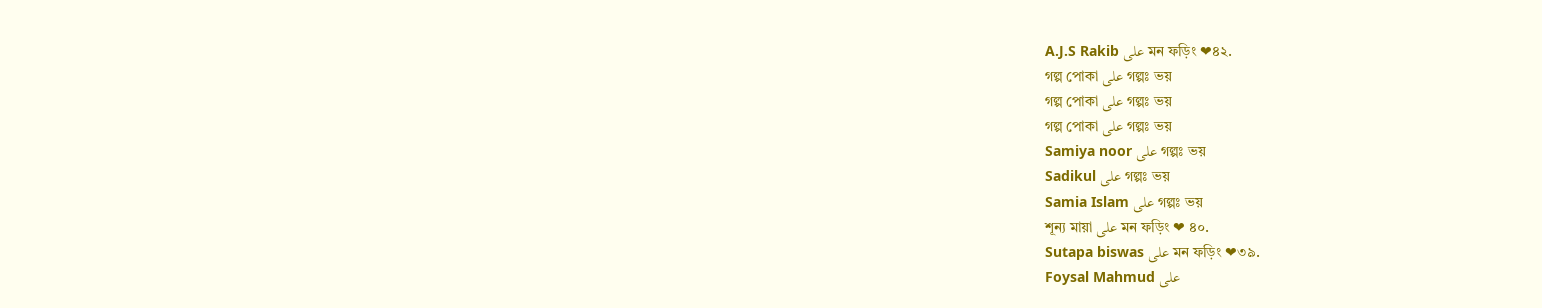A.J.S Rakib على মন ফড়িং ❤৪২.
গল্প পোকা على গল্পঃ ভয়
গল্প পোকা على গল্পঃ ভয়
গল্প পোকা على গল্পঃ ভয়
Samiya noor على গল্পঃ ভয়
Sadikul على গল্পঃ ভয়
Samia Islam على গল্পঃ ভয়
শূন্য মায়া على মন ফড়িং ❤ ৪০.
Sutapa biswas على মন ফড়িং ❤৩৯.
Foysal Mahmud على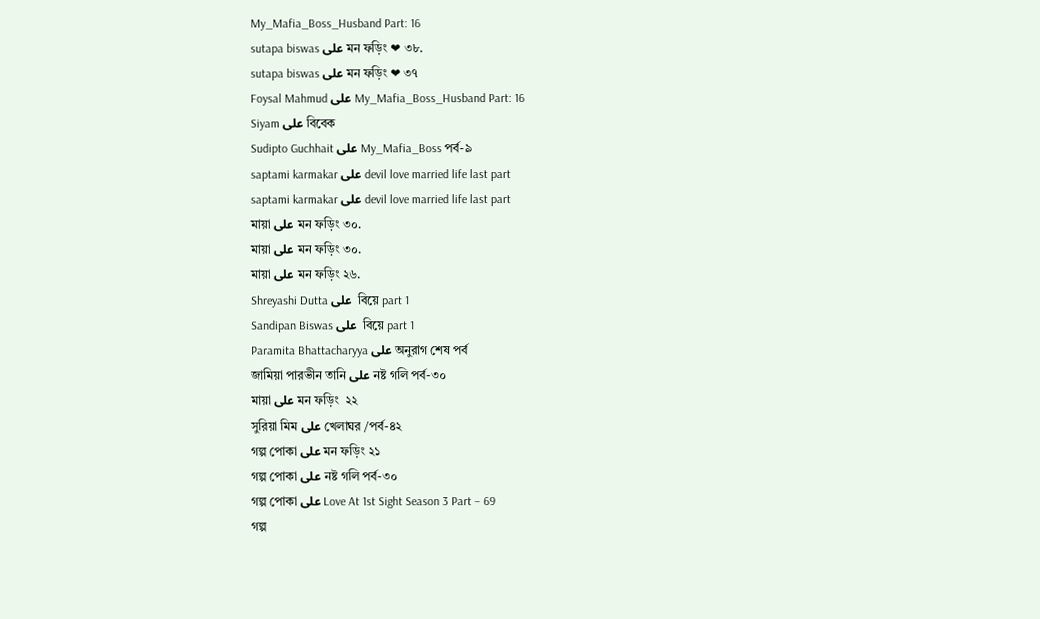My_Mafia_Boss_Husband Part: 16
sutapa biswas على মন ফড়িং ❤ ৩৮.
sutapa biswas على মন ফড়িং ❤ ৩৭
Foysal Mahmud على My_Mafia_Boss_Husband Part: 16
Siyam على বিবেক
Sudipto Guchhait على My_Mafia_Boss পর্ব-৯
saptami karmakar على devil love married life last part
saptami karmakar على devil love married life last part
মায়া على মন ফড়িং ৩০.
মায়া على মন ফড়িং ৩০.
মায়া على মন ফড়িং ২৬.
Shreyashi Dutta على  বিয়ে part 1
Sandipan Biswas على  বিয়ে part 1
Paramita Bhattacharyya على অনুরাগ শেষ পর্ব
জামিয়া পারভীন তানি على নষ্ট গলি পর্ব-৩০
মায়া على মন ফড়িং  ২২
সুরিয়া মিম على খেলাঘর /পর্ব-৪২
গল্প পোকা على মন ফড়িং ২১
গল্প পোকা على নষ্ট গলি পর্ব-৩০
গল্প পোকা على Love At 1st Sight Season 3 Part – 69
গল্প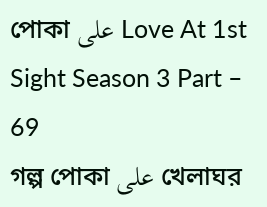পোকা على Love At 1st Sight Season 3 Part – 69
গল্প পোকা على খেলাঘর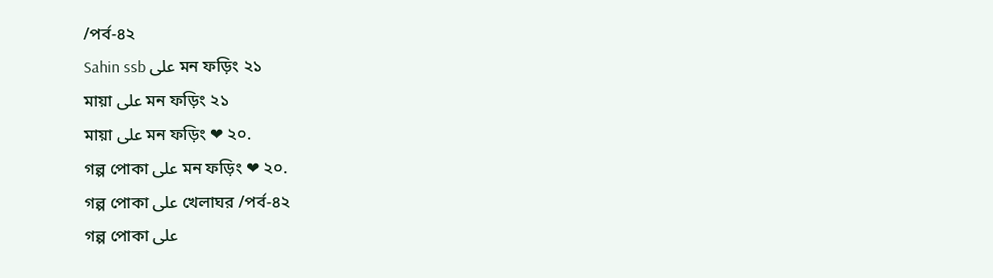/পর্ব-৪২
Sahin ssb على মন ফড়িং ২১
মায়া على মন ফড়িং ২১
মায়া على মন ফড়িং ❤ ২০.
গল্প পোকা على মন ফড়িং ❤ ২০.
গল্প পোকা على খেলাঘর /পর্ব-৪২
গল্প পোকা على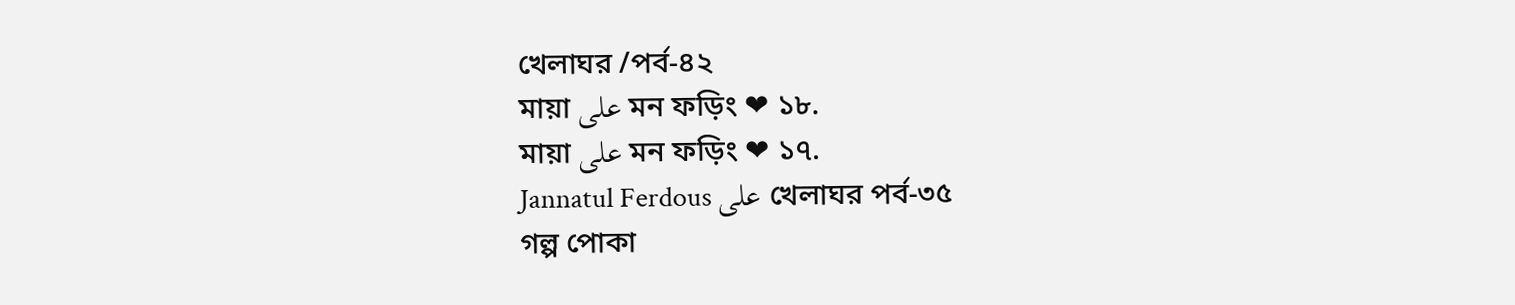খেলাঘর /পর্ব-৪২
মায়া على মন ফড়িং ❤ ১৮.
মায়া على মন ফড়িং ❤ ১৭.
Jannatul Ferdous على খেলাঘর পর্ব-৩৫
গল্প পোকা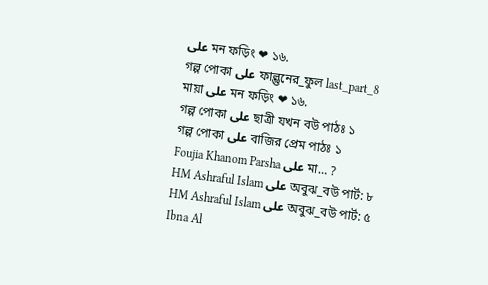على মন ফড়িং ❤ ১৬.
গল্প পোকা على ফাল্গুনের_ফুল last_part_8
মায়া على মন ফড়িং ❤ ১৬.
গল্প পোকা على ছাত্রী যখন বউ পাঠঃ ১
গল্প পোকা على বাজির প্রেম পাঠঃ ১
Foujia Khanom Parsha على মা… ?
HM Ashraful Islam على অবুঝ_বউ পার্ট: ৮
HM Ashraful Islam على অবুঝ_বউ পার্ট: ৫
Ibna Al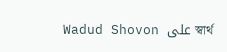Wadud Shovon على স্বার্থ